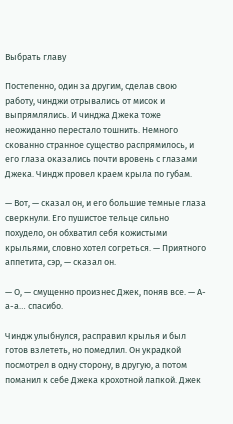Выбрать главу

Постепенно, один за другим, сделав свою работу, чинджи отрывались от мисок и выпрямлялись. И чинджа Джека тоже неожиданно перестало тошнить. Немного скованно странное существо распрямилось, и его глаза оказались почти вровень с глазами Джека. Чиндж провел краем крыла по губам.

— Вот, — сказал он, и его большие темные глаза сверкнули. Его пушистое тельце сильно похудело, он обхватил себя кожистыми крыльями, словно хотел согреться. — Приятного аппетита, сэр, — сказал он.

— О, — смущенно произнес Джек, поняв все. — А-а-а… спасибо.

Чиндж улыбнулся, расправил крылья и был готов взлететь, но помедлил. Он украдкой посмотрел в одну сторону, в другую, а потом поманил к себе Джека крохотной лапкой. Джек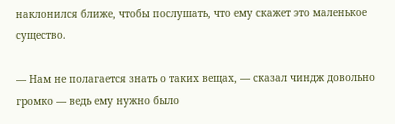наклонился ближе, чтобы послушать, что ему скажет это маленькое существо.

— Нам не полагается знать о таких вещах, — сказал чиндж довольно громко — ведь ему нужно было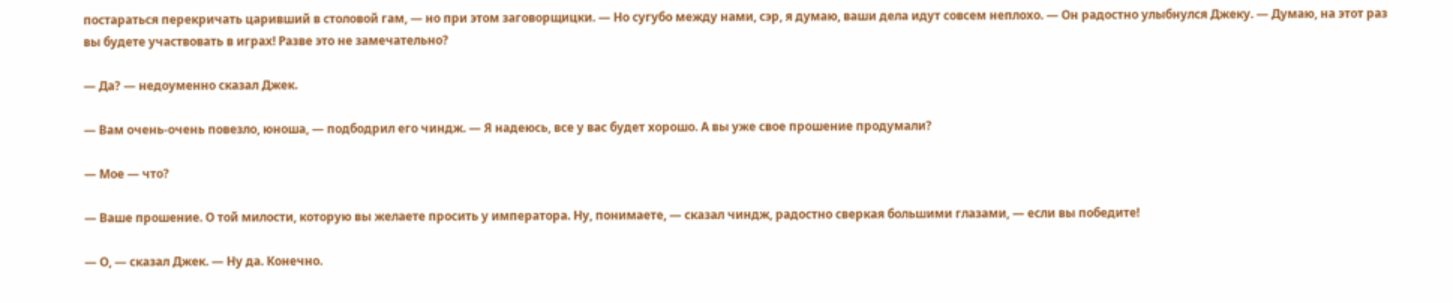постараться перекричать царивший в столовой гам, — но при этом заговорщицки. — Но сугубо между нами, сэр, я думаю, ваши дела идут совсем неплохо. — Он радостно улыбнулся Джеку. — Думаю, на этот раз вы будете участвовать в играх! Разве это не замечательно?

— Да? — недоуменно сказал Джек.

— Вам очень-очень повезло, юноша, — подбодрил его чиндж. — Я надеюсь, все у вас будет хорошо. А вы уже свое прошение продумали?

— Мое — что?

— Ваше прошение. О той милости, которую вы желаете просить у императора. Ну, понимаете, — сказал чиндж, радостно сверкая большими глазами, — если вы победите!

— О, — сказал Джек. — Ну да. Конечно.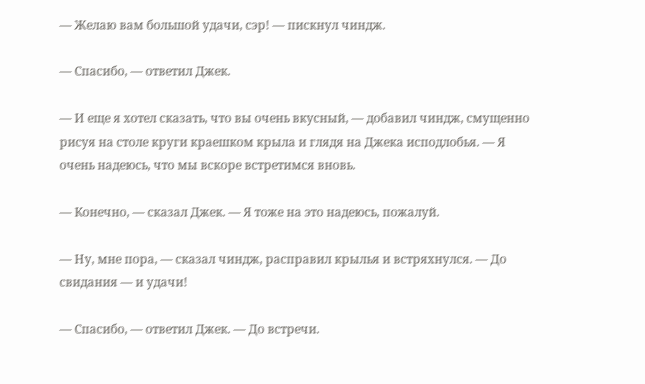— Желаю вам большой удачи, сэр! — пискнул чиндж.

— Спасибо, — ответил Джек.

— И еще я хотел сказать, что вы очень вкусный, — добавил чиндж, смущенно рисуя на столе круги краешком крыла и глядя на Джека исподлобья. — Я очень надеюсь, что мы вскоре встретимся вновь.

— Конечно, — сказал Джек. — Я тоже на это надеюсь, пожалуй.

— Ну, мне пора, — сказал чиндж, расправил крылья и встряхнулся. — До свидания — и удачи!

— Спасибо, — ответил Джек. — До встречи.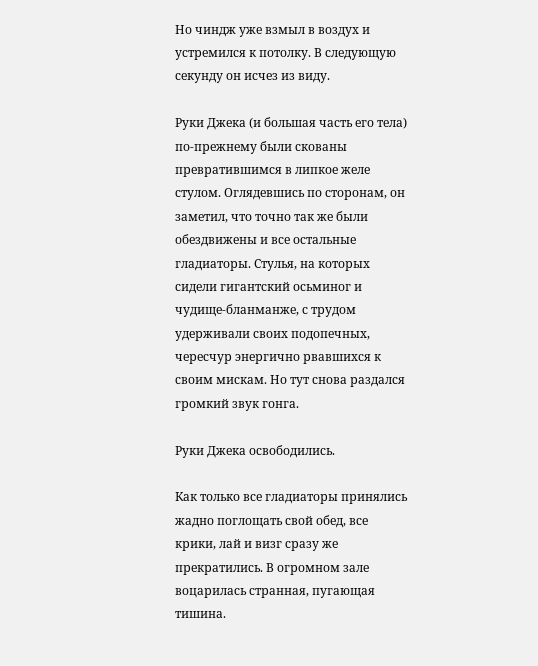Но чиндж уже взмыл в воздух и устремился к потолку. В следующую секунду он исчез из виду.

Руки Джека (и большая часть его тела) по-прежнему были скованы превратившимся в липкое желе стулом. Оглядевшись по сторонам, он заметил, что точно так же были обездвижены и все остальные гладиаторы. Стулья, на которых сидели гигантский осьминог и чудище-бланманже, с трудом удерживали своих подопечных, чересчур энергично рвавшихся к своим мискам. Но тут снова раздался громкий звук гонга.

Руки Джека освободились.

Как только все гладиаторы принялись жадно поглощать свой обед, все крики, лай и визг сразу же прекратились. В огромном зале воцарилась странная, пугающая тишина.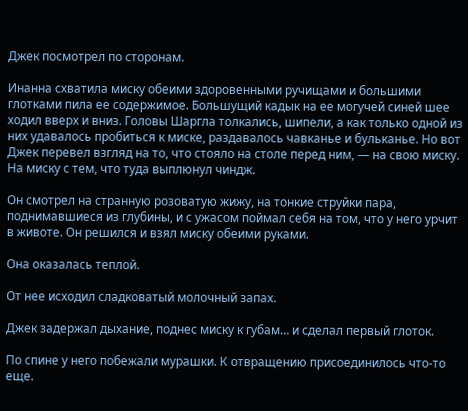Джек посмотрел по сторонам.

Инанна схватила миску обеими здоровенными ручищами и большими глотками пила ее содержимое. Большущий кадык на ее могучей синей шее ходил вверх и вниз. Головы Шаргла толкались, шипели, а как только одной из них удавалось пробиться к миске, раздавалось чавканье и бульканье. Но вот Джек перевел взгляд на то, что стояло на столе перед ним, — на свою миску. На миску с тем, что туда выплюнул чиндж.

Он смотрел на странную розоватую жижу, на тонкие струйки пара, поднимавшиеся из глубины, и с ужасом поймал себя на том, что у него урчит в животе. Он решился и взял миску обеими руками.

Она оказалась теплой.

От нее исходил сладковатый молочный запах.

Джек задержал дыхание, поднес миску к губам… и сделал первый глоток.

По спине у него побежали мурашки. К отвращению присоединилось что-то еще.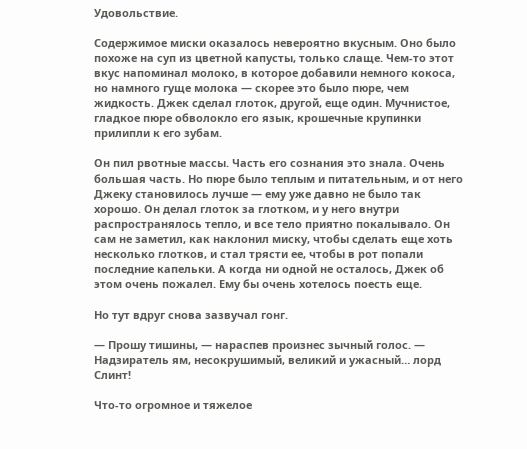Удовольствие.

Содержимое миски оказалось невероятно вкусным. Оно было похоже на суп из цветной капусты, только слаще. Чем-то этот вкус напоминал молоко, в которое добавили немного кокоса, но намного гуще молока — скорее это было пюре, чем жидкость. Джек сделал глоток, другой, еще один. Мучнистое, гладкое пюре обволокло его язык, крошечные крупинки прилипли к его зубам.

Он пил рвотные массы. Часть его сознания это знала. Очень большая часть. Но пюре было теплым и питательным, и от него Джеку становилось лучше — ему уже давно не было так хорошо. Он делал глоток за глотком, и у него внутри распространялось тепло, и все тело приятно покалывало. Он сам не заметил, как наклонил миску, чтобы сделать еще хоть несколько глотков, и стал трясти ее, чтобы в рот попали последние капельки. А когда ни одной не осталось, Джек об этом очень пожалел. Ему бы очень хотелось поесть еще.

Но тут вдруг снова зазвучал гонг.

— Прошу тишины, — нараспев произнес зычный голос. — Надзиратель ям, несокрушимый, великий и ужасный… лорд Слинт!

Что-то огромное и тяжелое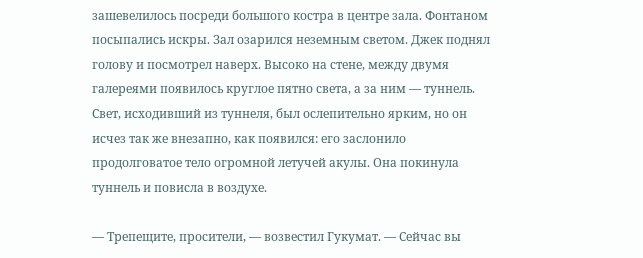зашевелилось посреди большого костра в центре зала. Фонтаном посыпались искры. Зал озарился неземным светом. Джек поднял голову и посмотрел наверх. Высоко на стене, между двумя галереями появилось круглое пятно света, а за ним — туннель. Свет, исходивший из туннеля, был ослепительно ярким, но он исчез так же внезапно, как появился: его заслонило продолговатое тело огромной летучей акулы. Она покинула туннель и повисла в воздухе.

— Трепещите, просители, — возвестил Гукумат. — Сейчас вы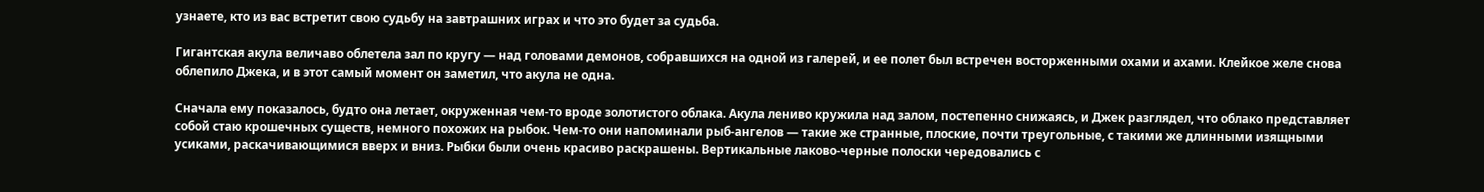узнаете, кто из вас встретит свою судьбу на завтрашних играх и что это будет за судьба.

Гигантская акула величаво облетела зал по кругу — над головами демонов, собравшихся на одной из галерей, и ее полет был встречен восторженными охами и ахами. Клейкое желе снова облепило Джека, и в этот самый момент он заметил, что акула не одна.

Сначала ему показалось, будто она летает, окруженная чем-то вроде золотистого облака. Акула лениво кружила над залом, постепенно снижаясь, и Джек разглядел, что облако представляет собой стаю крошечных существ, немного похожих на рыбок. Чем-то они напоминали рыб-ангелов — такие же странные, плоские, почти треугольные, с такими же длинными изящными усиками, раскачивающимися вверх и вниз. Рыбки были очень красиво раскрашены. Вертикальные лаково-черные полоски чередовались с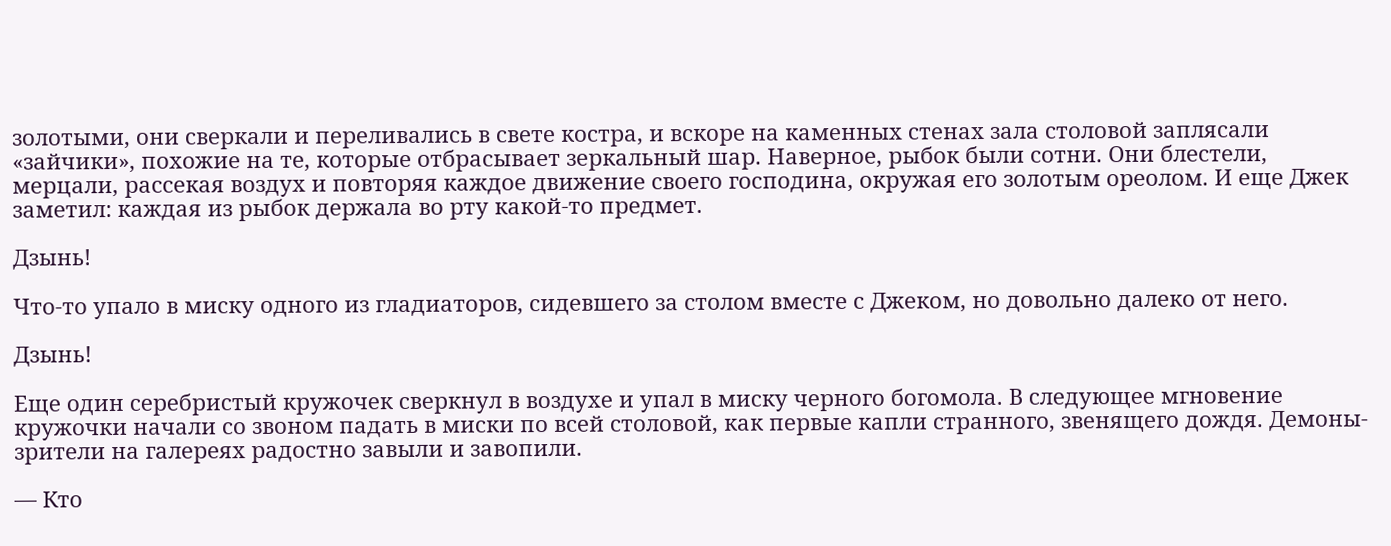золотыми, они сверкали и переливались в свете костра, и вскоре на каменных стенах зала столовой заплясали «зайчики», похожие на те, которые отбрасывает зеркальный шар. Наверное, рыбок были сотни. Они блестели, мерцали, рассекая воздух и повторяя каждое движение своего господина, окружая его золотым ореолом. И еще Джек заметил: каждая из рыбок держала во рту какой-то предмет.

Дзынь!

Что-то упало в миску одного из гладиаторов, сидевшего за столом вместе с Джеком, но довольно далеко от него.

Дзынь!

Еще один серебристый кружочек сверкнул в воздухе и упал в миску черного богомола. В следующее мгновение кружочки начали со звоном падать в миски по всей столовой, как первые капли странного, звенящего дождя. Демоны-зрители на галереях радостно завыли и завопили.

— Кто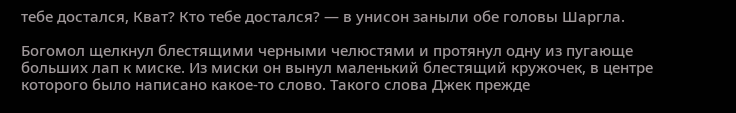тебе достался, Кват? Кто тебе достался? — в унисон заныли обе головы Шаргла.

Богомол щелкнул блестящими черными челюстями и протянул одну из пугающе больших лап к миске. Из миски он вынул маленький блестящий кружочек, в центре которого было написано какое-то слово. Такого слова Джек прежде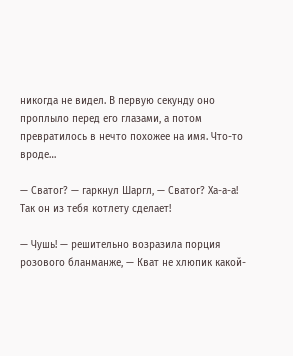никогда не видел. В первую секунду оно проплыло перед его глазами, а потом превратилось в нечто похожее на имя. Что-то вроде…

— Сватог? — гаркнул Шаргл, — Сватог? Ха-а-а! Так он из тебя котлету сделает!

— Чушь! — решительно возразила порция розового бланманже, — Кват не хлюпик какой-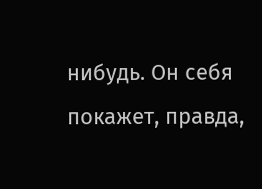нибудь. Он себя покажет, правда,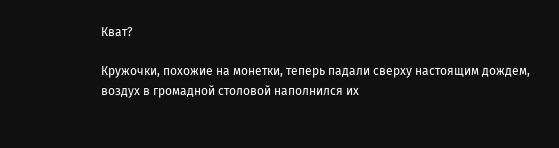Кват?

Кружочки, похожие на монетки, теперь падали сверху настоящим дождем, воздух в громадной столовой наполнился их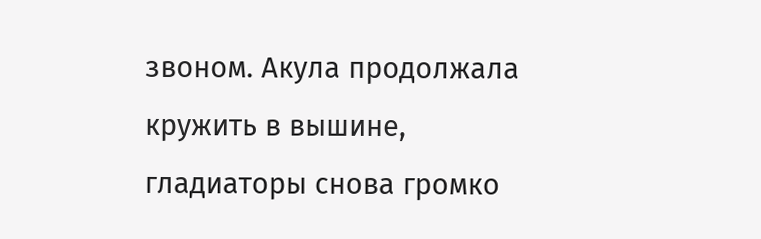звоном. Акула продолжала кружить в вышине, гладиаторы снова громко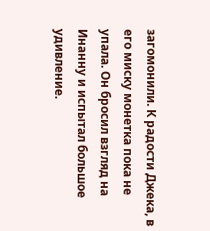загомонили. К радости Джека, в его миску монетка пока не упала. Он бросил взгляд на Инанну и испытал большое удивление.